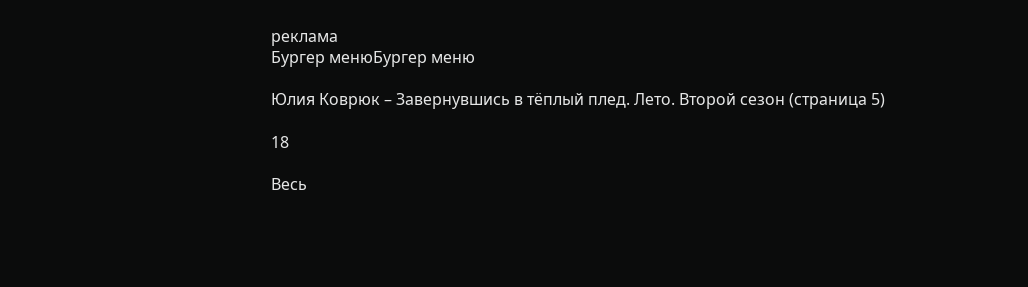реклама
Бургер менюБургер меню

Юлия Коврюк – Завернувшись в тёплый плед. Лето. Второй сезон (страница 5)

18

Весь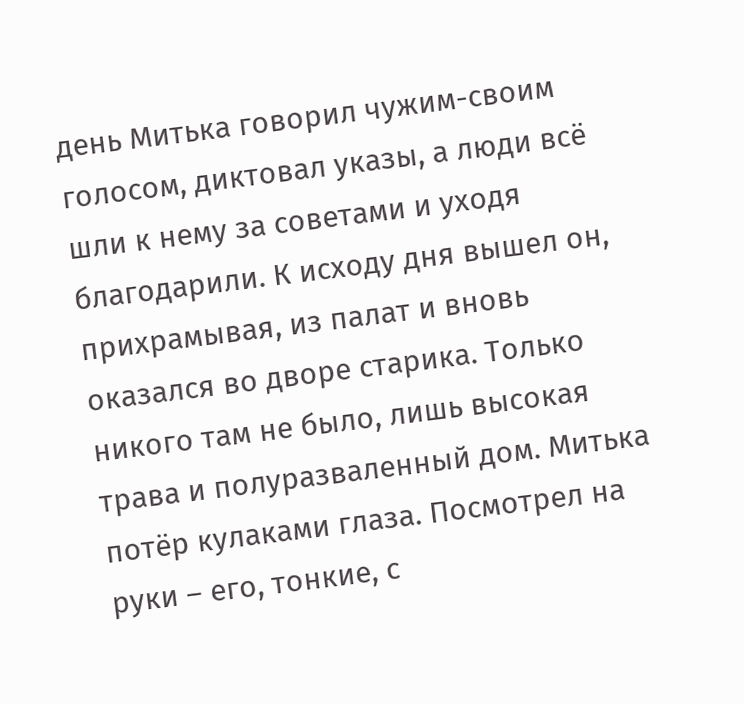день Митька говорил чужим-своим голосом, диктовал указы, а люди всё шли к нему за советами и уходя благодарили. К исходу дня вышел он, прихрамывая, из палат и вновь оказался во дворе старика. Только никого там не было, лишь высокая трава и полуразваленный дом. Митька потёр кулаками глаза. Посмотрел на руки – его, тонкие, с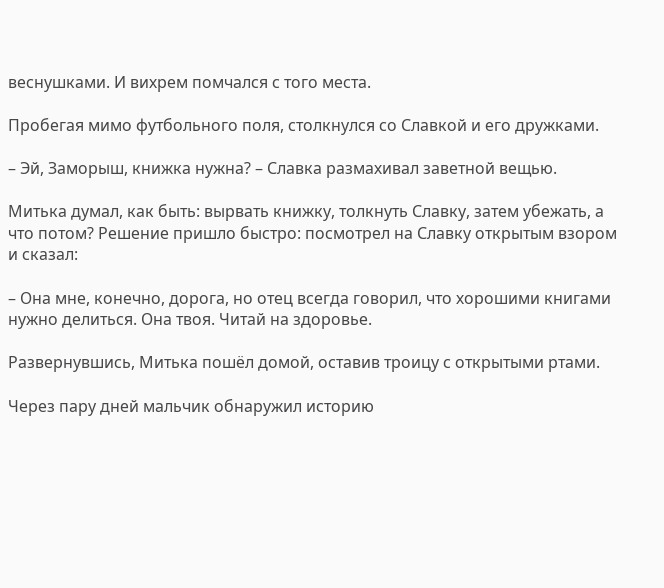веснушками. И вихрем помчался с того места.

Пробегая мимо футбольного поля, столкнулся со Славкой и его дружками.

– Эй, Заморыш, книжка нужна? – Славка размахивал заветной вещью.

Митька думал, как быть: вырвать книжку, толкнуть Славку, затем убежать, а что потом? Решение пришло быстро: посмотрел на Славку открытым взором и сказал:

– Она мне, конечно, дорога, но отец всегда говорил, что хорошими книгами нужно делиться. Она твоя. Читай на здоровье.

Развернувшись, Митька пошёл домой, оставив троицу с открытыми ртами.

Через пару дней мальчик обнаружил историю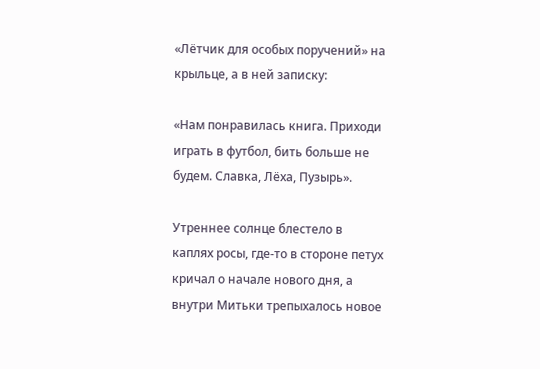«Лётчик для особых поручений» на крыльце, а в ней записку:

«Нам понравилась книга. Приходи играть в футбол, бить больше не будем. Славка, Лёха, Пузырь».

Утреннее солнце блестело в каплях росы, где-то в стороне петух кричал о начале нового дня, а внутри Митьки трепыхалось новое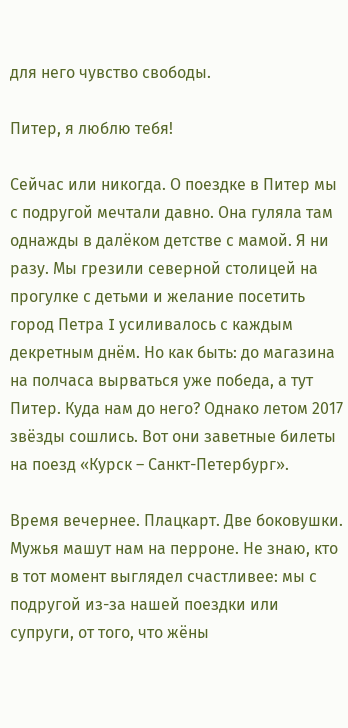для него чувство свободы.

Питер, я люблю тебя!

Сейчас или никогда. О поездке в Питер мы с подругой мечтали давно. Она гуляла там однажды в далёком детстве с мамой. Я ни разу. Мы грезили северной столицей на прогулке с детьми и желание посетить город Петра I усиливалось с каждым декретным днём. Но как быть: до магазина на полчаса вырваться уже победа, а тут Питер. Куда нам до него? Однако летом 2017 звёзды сошлись. Вот они заветные билеты на поезд «Курск – Санкт-Петербург».

Время вечернее. Плацкарт. Две боковушки. Мужья машут нам на перроне. Не знаю, кто в тот момент выглядел счастливее: мы с подругой из-за нашей поездки или супруги, от того, что жёны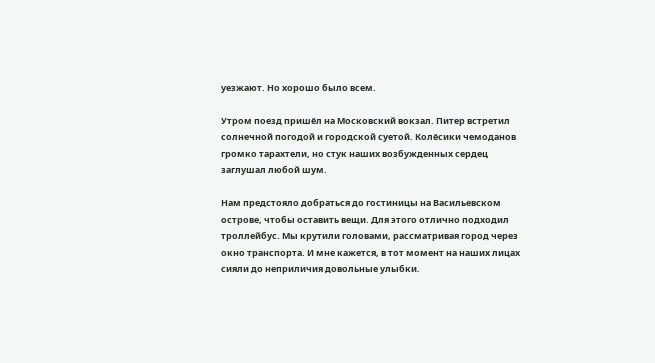уезжают. Но хорошо было всем.

Утром поезд пришёл на Московский вокзал. Питер встретил солнечной погодой и городской суетой. Колёсики чемоданов громко тарахтели, но стук наших возбужденных сердец заглушал любой шум.

Нам предстояло добраться до гостиницы на Васильевском острове, чтобы оставить вещи. Для этого отлично подходил троллейбус. Мы крутили головами, рассматривая город через окно транспорта. И мне кажется, в тот момент на наших лицах сияли до неприличия довольные улыбки.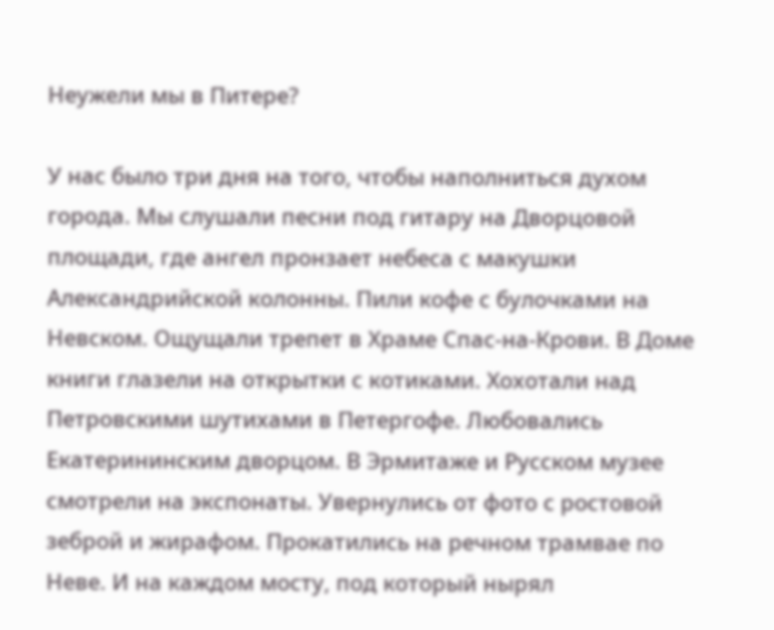Неужели мы в Питере?

У нас было три дня на того, чтобы наполниться духом города. Мы слушали песни под гитару на Дворцовой площади, где ангел пронзает небеса с макушки Александрийской колонны. Пили кофе с булочками на Невском. Ощущали трепет в Храме Спас-на-Крови. В Доме книги глазели на открытки с котиками. Хохотали над Петровскими шутихами в Петергофе. Любовались Екатерининским дворцом. В Эрмитаже и Русском музее смотрели на экспонаты. Увернулись от фото с ростовой зеброй и жирафом. Прокатились на речном трамвае по Неве. И на каждом мосту, под который нырял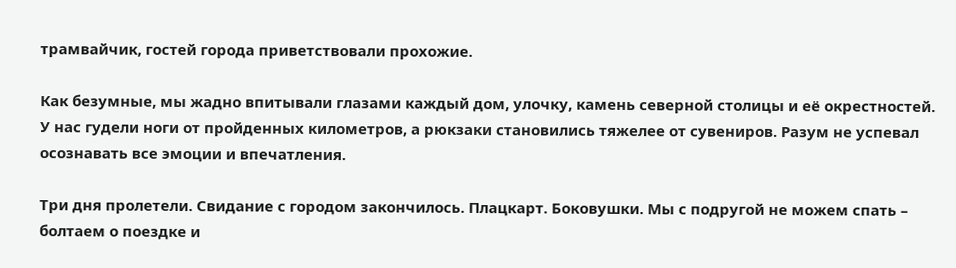трамвайчик, гостей города приветствовали прохожие.

Как безумные, мы жадно впитывали глазами каждый дом, улочку, камень северной столицы и её окрестностей. У нас гудели ноги от пройденных километров, а рюкзаки становились тяжелее от сувениров. Разум не успевал осознавать все эмоции и впечатления.

Три дня пролетели. Свидание с городом закончилось. Плацкарт. Боковушки. Мы с подругой не можем спать – болтаем о поездке и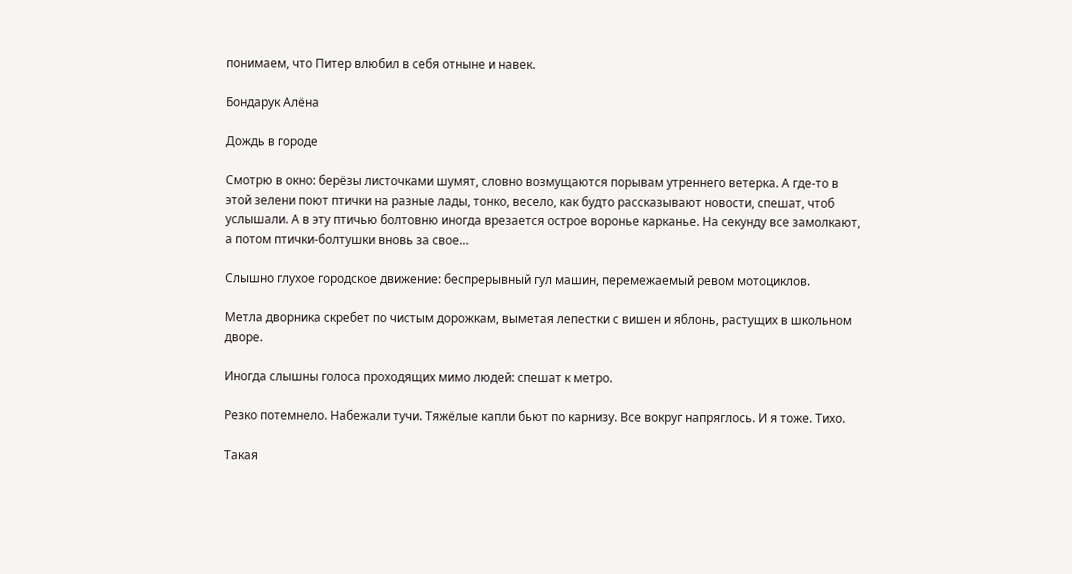понимаем, что Питер влюбил в себя отныне и навек.

Бондарук Алёна

Дождь в городе

Смотрю в окно: берёзы листочками шумят, словно возмущаются порывам утреннего ветерка. А где-то в этой зелени поют птички на разные лады, тонко, весело, как будто рассказывают новости, спешат, чтоб услышали. А в эту птичью болтовню иногда врезается острое воронье карканье. На секунду все замолкают, а потом птички-болтушки вновь за свое…

Слышно глухое городское движение: беспрерывный гул машин, перемежаемый ревом мотоциклов.

Метла дворника скребет по чистым дорожкам, выметая лепестки с вишен и яблонь, растущих в школьном дворе.

Иногда слышны голоса проходящих мимо людей: спешат к метро.

Резко потемнело. Набежали тучи. Тяжёлые капли бьют по карнизу. Все вокруг напряглось. И я тоже. Тихо.

Такая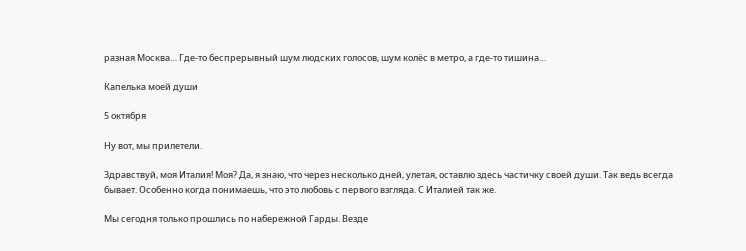разная Москва… Где-то беспрерывный шум людских голосов, шум колёс в метро, а где-то тишина…

Капелька моей души

5 октября

Ну вот, мы прилетели.

Здравствуй, моя Италия! Моя? Да, я знаю, что через несколько дней, улетая, оставлю здесь частичку своей души. Так ведь всегда бывает. Особенно когда понимаешь, что это любовь с первого взгляда. С Италией так же.

Мы сегодня только прошлись по набережной Гарды. Везде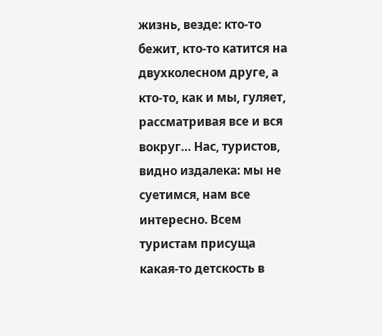жизнь, везде: кто-то бежит, кто-то катится на двухколесном друге, а кто-то, как и мы, гуляет, рассматривая все и вся вокруг… Нас, туристов, видно издалека: мы не суетимся, нам все интересно. Всем туристам присуща какая-то детскость в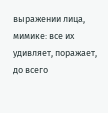выражении лица, мимике: все их удивляет, поражает, до всего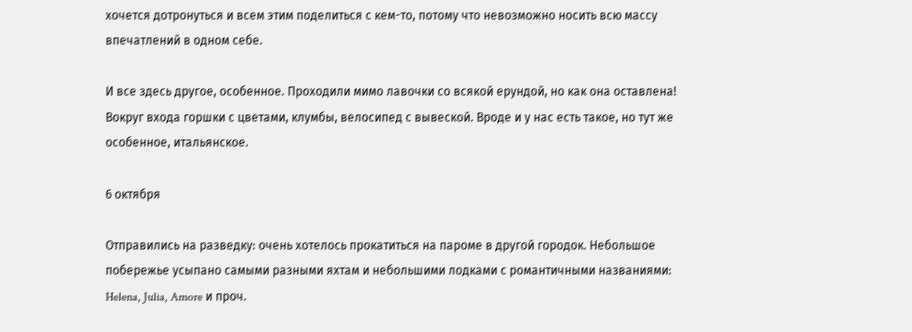хочется дотронуться и всем этим поделиться с кем-то, потому что невозможно носить всю массу впечатлений в одном себе.

И все здесь другое, особенное. Проходили мимо лавочки со всякой ерундой, но как она оставлена! Вокруг входа горшки с цветами, клумбы, велосипед с вывеской. Вроде и у нас есть такое, но тут же особенное, итальянское.

6 октября

Отправились на разведку: очень хотелось прокатиться на пароме в другой городок. Небольшое побережье усыпано самыми разными яхтам и небольшими лодками с романтичными названиями: Helena, Julia, Amore и проч.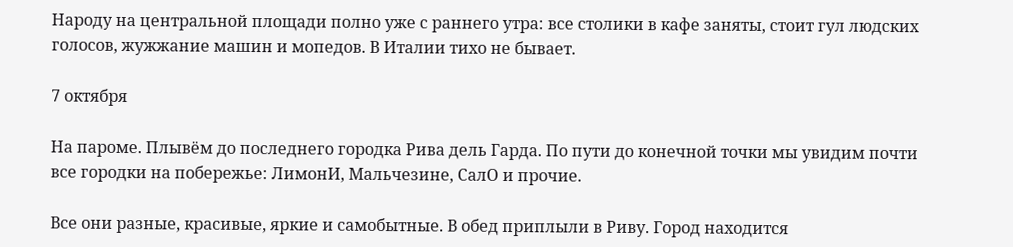Народу на центральной площади полно уже с раннего утра: все столики в кафе заняты, стоит гул людских голосов, жужжание машин и мопедов. В Италии тихо не бывает.

7 октября

На пароме. Плывём до последнего городка Рива дель Гарда. По пути до конечной точки мы увидим почти все городки на побережье: ЛимонИ, Мальчезине, СалО и прочие.

Все они разные, красивые, яркие и самобытные. В обед приплыли в Риву. Город находится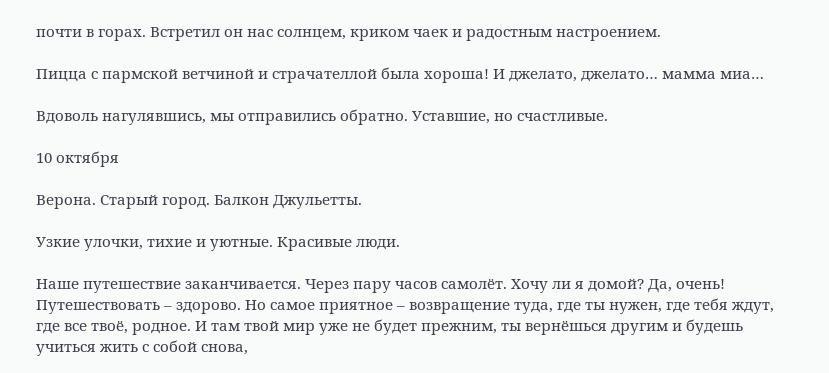почти в горах. Встретил он нас солнцем, криком чаек и радостным настроением.

Пицца с пармской ветчиной и страчателлой была хороша! И джелато, джелато… мамма миа…

Вдоволь нагулявшись, мы отправились обратно. Уставшие, но счастливые.

10 октября

Верона. Старый город. Балкон Джульетты.

Узкие улочки, тихие и уютные. Красивые люди.

Наше путешествие заканчивается. Через пару часов самолёт. Хочу ли я домой? Да, очень! Путешествовать – здорово. Но самое приятное – возвращение туда, где ты нужен, где тебя ждут, где все твоё, родное. И там твой мир уже не будет прежним, ты вернёшься другим и будешь учиться жить с собой снова,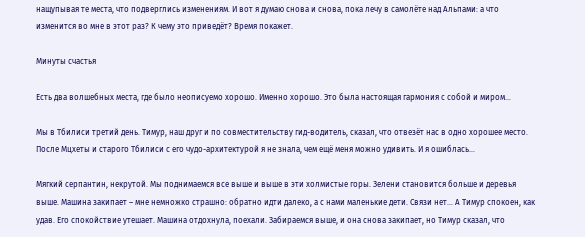нащупывая те места, что подверглись изменениям. И вот я думаю снова и снова, пока лечу в самолёте над Альпами: а что изменится во мне в этот раз? К чему это приведёт? Время покажет.

Минуты счастья

Есть два волшебных места, где было неописуемо хорошо. Именно хорошо. Это была настоящая гармония с собой и миром…

Мы в Тбилиси третий день. Тимур, наш друг и по совместительству гид-водитель, сказал, что отвезёт нас в одно хорошее место. После Мцхеты и старого Тбилиси с его чудо-архитектурой я не знала, чем ещё меня можно удивить. И я ошиблась…

Мягкий серпантин, некрутой. Мы поднимаемся все выше и выше в эти холмистые горы. Зелени становится больше и деревья выше. Машина закипает – мне немножко страшно: обратно идти далеко, а с нами маленькие дети. Связи нет… А Тимур спокоен, как удав. Его спокойствие утешает. Машина отдохнула, поехали. Забираемся выше, и она снова закипает, но Тимур сказал, что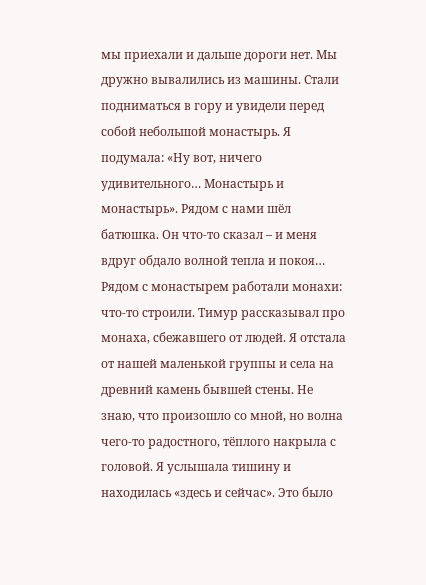мы приехали и дальше дороги нет. Мы дружно вывалились из машины. Стали подниматься в гору и увидели перед собой небольшой монастырь. Я подумала: «Ну вот, ничего удивительного… Монастырь и монастырь». Рядом с нами шёл батюшка. Он что-то сказал – и меня вдруг обдало волной тепла и покоя… Рядом с монастырем работали монахи: что-то строили. Тимур рассказывал про монаха, сбежавшего от людей. Я отстала от нашей маленькой группы и села на древний камень бывшей стены. Не знаю, что произошло со мной, но волна чего-то радостного, тёплого накрыла с головой. Я услышала тишину и находилась «здесь и сейчас». Это было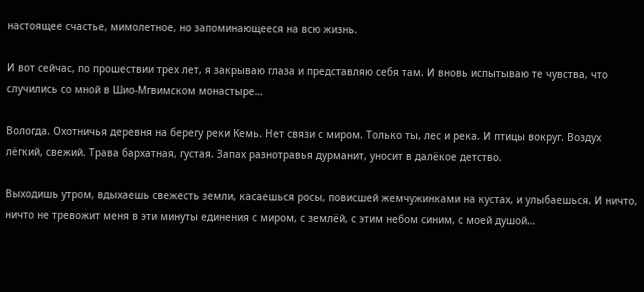настоящее счастье, мимолетное, но запоминающееся на всю жизнь.

И вот сейчас, по прошествии трех лет, я закрываю глаза и представляю себя там. И вновь испытываю те чувства, что случились со мной в Шио-Мгвимском монастыре…

Вологда. Охотничья деревня на берегу реки Кемь. Нет связи с миром. Только ты, лес и река. И птицы вокруг. Воздух лёгкий, свежий. Трава бархатная, густая. Запах разнотравья дурманит, уносит в далёкое детство.

Выходишь утром, вдыхаешь свежесть земли, касаешься росы, повисшей жемчужинками на кустах, и улыбаешься. И ничто, ничто не тревожит меня в эти минуты единения с миром, с землёй, с этим небом синим, с моей душой…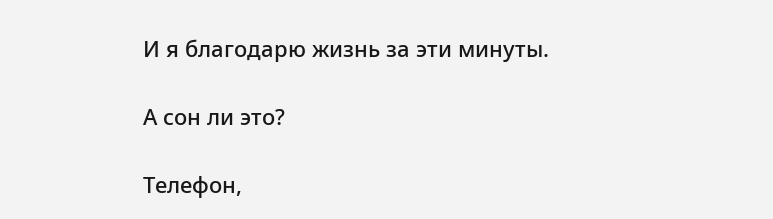И я благодарю жизнь за эти минуты.

А сон ли это?

Телефон,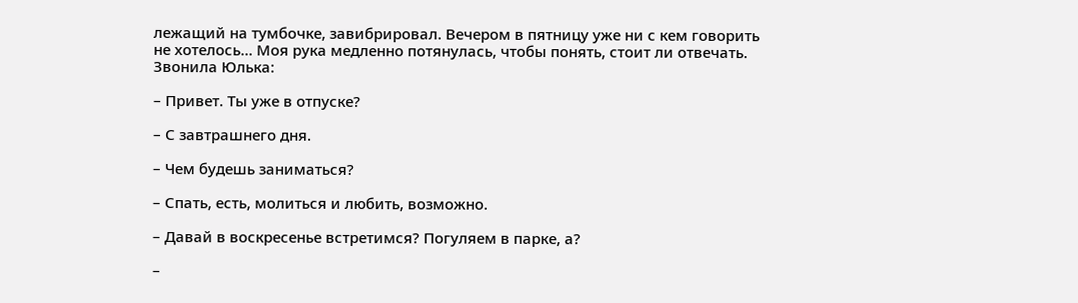лежащий на тумбочке, завибрировал. Вечером в пятницу уже ни с кем говорить не хотелось… Моя рука медленно потянулась, чтобы понять, стоит ли отвечать. Звонила Юлька:

– Привет. Ты уже в отпуске?

– С завтрашнего дня.

– Чем будешь заниматься?

– Спать, есть, молиться и любить, возможно.

– Давай в воскресенье встретимся? Погуляем в парке, а?

–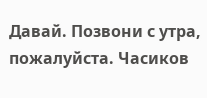Давай. Позвони с утра, пожалуйста. Часиков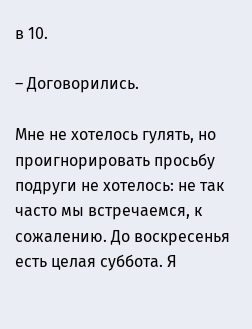в 10.

– Договорились.

Мне не хотелось гулять, но проигнорировать просьбу подруги не хотелось: не так часто мы встречаемся, к сожалению. До воскресенья есть целая суббота. Я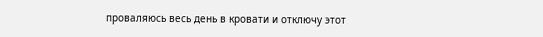проваляюсь весь день в кровати и отключу этот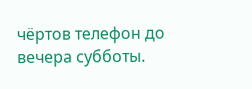чёртов телефон до вечера субботы.